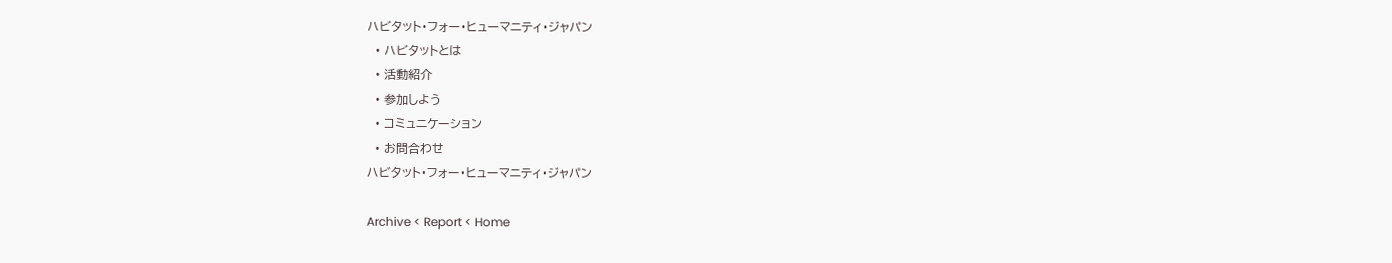ハビタット・フォー・ヒューマニティ・ジャパン
  • ハビタットとは
  • 活動紹介
  • 参加しよう
  • コミュニケーション
  • お問合わせ
ハビタット・フォー・ヒューマニティ・ジャパン

Archive < Report < Home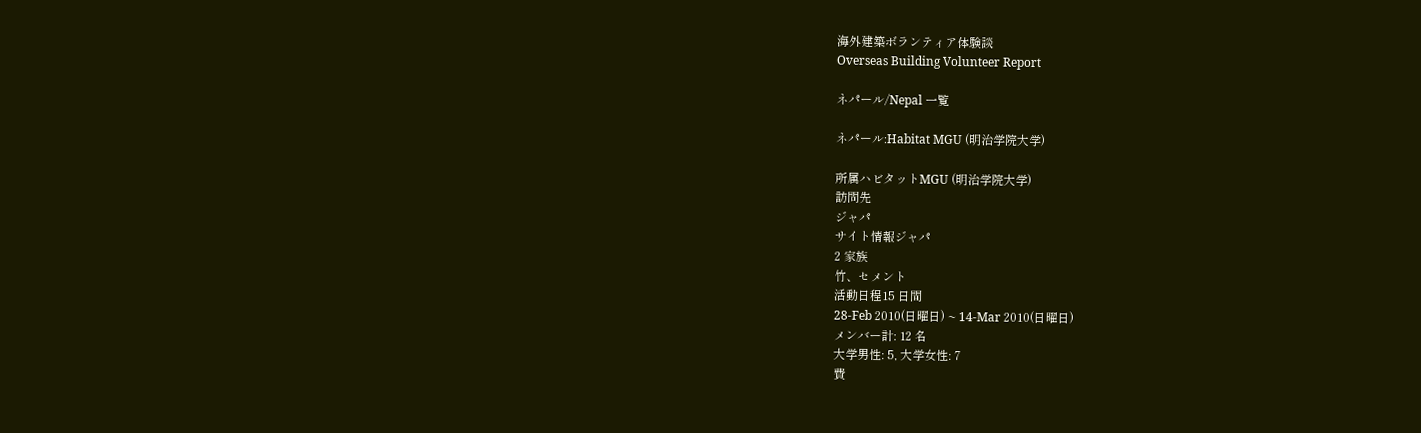海外建築ボランティア体験談
Overseas Building Volunteer Report

ネパール/Nepal 一覧

ネパール:Habitat MGU (明治学院大学)

所属ハビタットMGU (明治学院大学)
訪問先
ジャパ
サイト情報ジャパ
2 家族
竹、セメント
活動日程15 日間
28-Feb 2010(日曜日) ~ 14-Mar 2010(日曜日)
メンバー計: 12 名
大学男性: 5, 大学女性: 7
費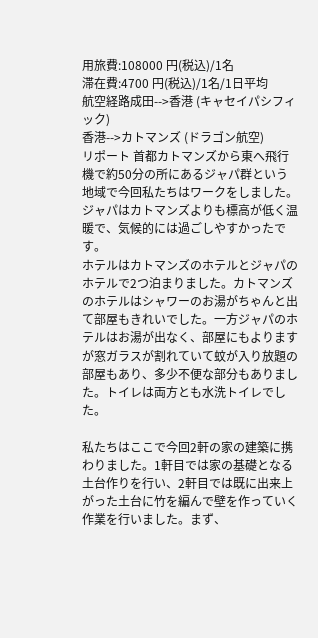用旅費:108000 円(税込)/1名
滞在費:4700 円(税込)/1名/1日平均
航空経路成田-->香港 (キャセイパシフィック)
香港-->カトマンズ (ドラゴン航空)
リポート 首都カトマンズから東へ飛行機で約50分の所にあるジャパ群という地域で今回私たちはワークをしました。
ジャパはカトマンズよりも標高が低く温暖で、気候的には過ごしやすかったです。
ホテルはカトマンズのホテルとジャパのホテルで2つ泊まりました。カトマンズのホテルはシャワーのお湯がちゃんと出て部屋もきれいでした。一方ジャパのホテルはお湯が出なく、部屋にもよりますが窓ガラスが割れていて蚊が入り放題の部屋もあり、多少不便な部分もありました。トイレは両方とも水洗トイレでした。

私たちはここで今回2軒の家の建築に携わりました。1軒目では家の基礎となる土台作りを行い、2軒目では既に出来上がった土台に竹を編んで壁を作っていく作業を行いました。まず、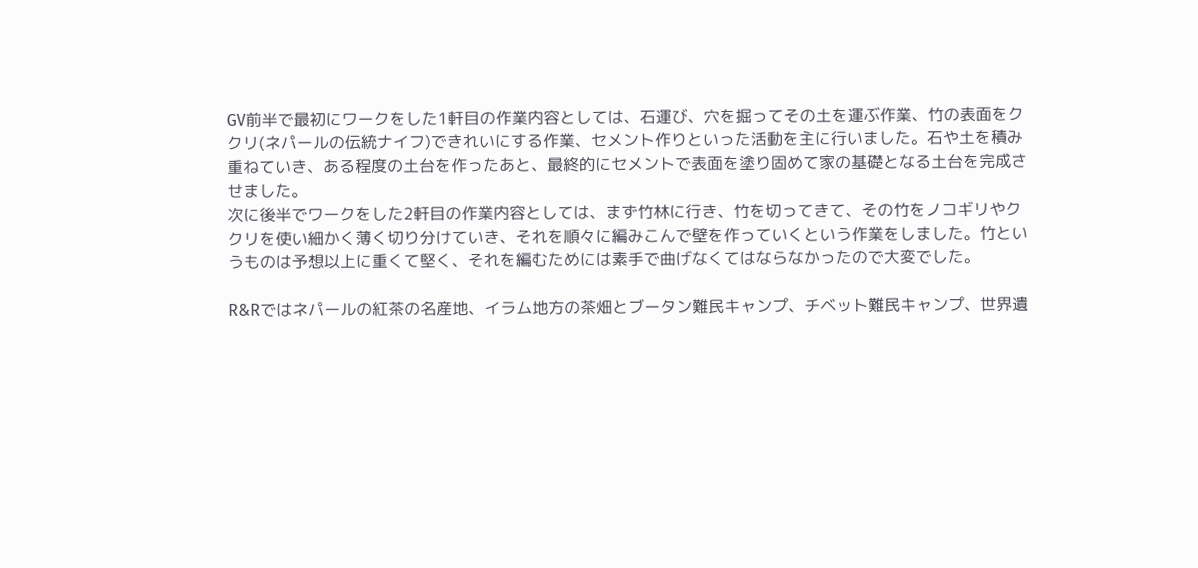GV前半で最初にワークをした1軒目の作業内容としては、石運び、穴を掘ってその土を運ぶ作業、竹の表面をククリ(ネパールの伝統ナイフ)できれいにする作業、セメント作りといった活動を主に行いました。石や土を積み重ねていき、ある程度の土台を作ったあと、最終的にセメントで表面を塗り固めて家の基礎となる土台を完成させました。
次に後半でワークをした2軒目の作業内容としては、まず竹林に行き、竹を切ってきて、その竹をノコギリやククリを使い細かく薄く切り分けていき、それを順々に編みこんで壁を作っていくという作業をしました。竹というものは予想以上に重くて堅く、それを編むためには素手で曲げなくてはならなかったので大変でした。

R&Rではネパールの紅茶の名産地、イラム地方の茶畑とブータン難民キャンプ、チベット難民キャンプ、世界遺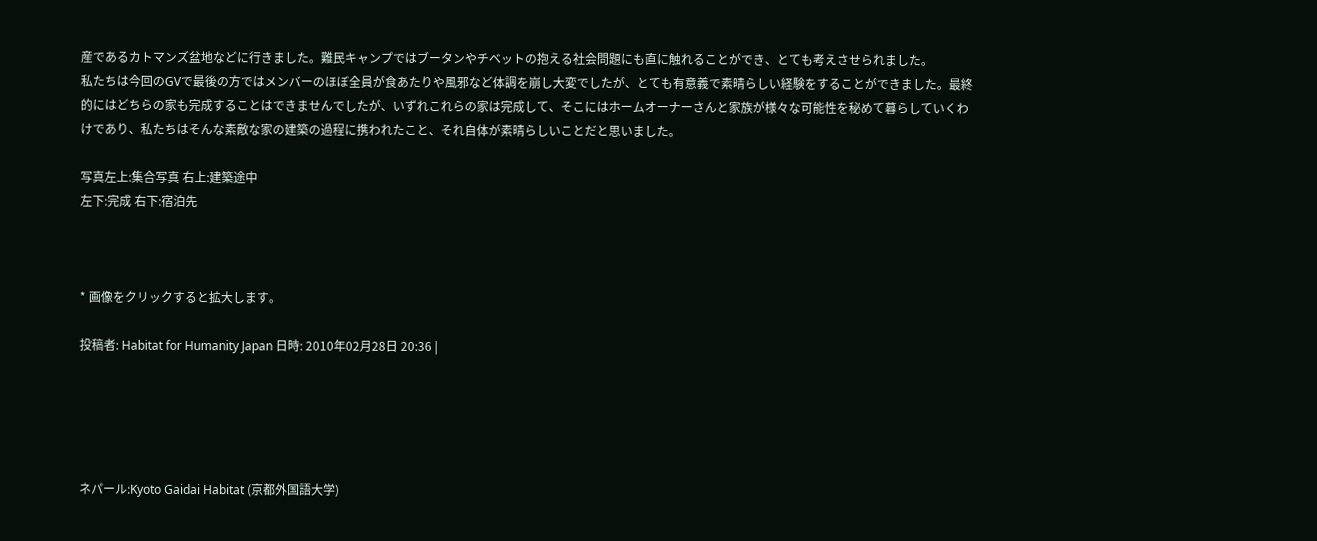産であるカトマンズ盆地などに行きました。難民キャンプではブータンやチベットの抱える社会問題にも直に触れることができ、とても考えさせられました。
私たちは今回のGVで最後の方ではメンバーのほぼ全員が食あたりや風邪など体調を崩し大変でしたが、とても有意義で素晴らしい経験をすることができました。最終的にはどちらの家も完成することはできませんでしたが、いずれこれらの家は完成して、そこにはホームオーナーさんと家族が様々な可能性を秘めて暮らしていくわけであり、私たちはそんな素敵な家の建築の過程に携われたこと、それ自体が素晴らしいことだと思いました。

写真左上:集合写真 右上:建築途中
左下:完成 右下:宿泊先



* 画像をクリックすると拡大します。

投稿者: Habitat for Humanity Japan 日時: 2010年02月28日 20:36 |





ネパール:Kyoto Gaidai Habitat (京都外国語大学)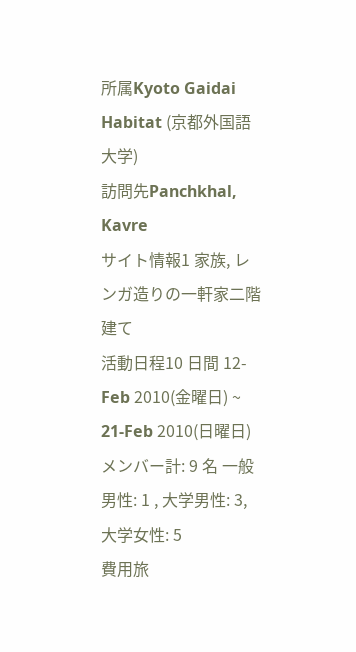所属Kyoto Gaidai Habitat (京都外国語大学)
訪問先Panchkhal, Kavre
サイト情報1 家族, レンガ造りの一軒家二階建て
活動日程10 日間 12-Feb 2010(金曜日) ~ 21-Feb 2010(日曜日)
メンバー計: 9 名 一般男性: 1 , 大学男性: 3, 大学女性: 5
費用旅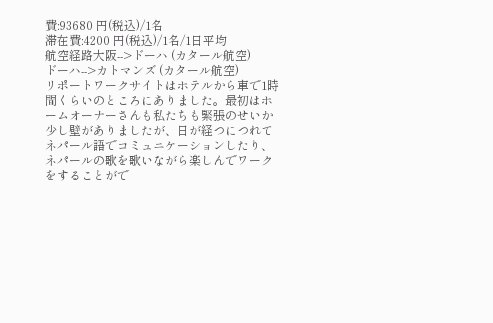費:93680 円(税込)/1名
滞在費:4200 円(税込)/1名/1日平均
航空経路大阪-->ドーハ (カタール航空)
ドーハ-->カトマンズ (カタール航空)
リポートワークサイトはホテルから車で1時間くらいのところにありました。最初はホームオーナーさんも私たちも緊張のせいか少し壁がありましたが、日が経つにつれてネパール語でコミュニケーションしたり、ネパールの歌を歌いながら楽しんでワークをすることがで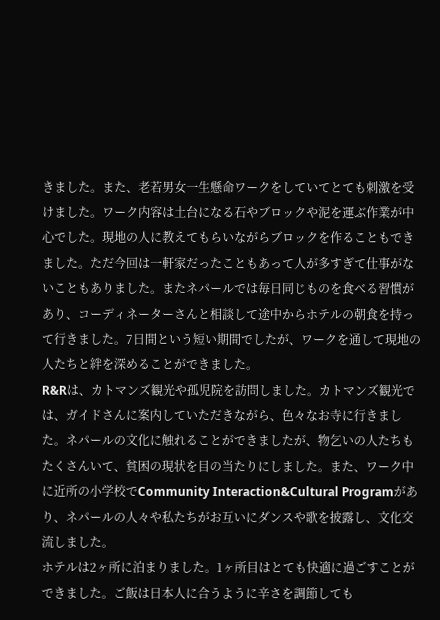きました。また、老若男女一生懸命ワークをしていてとても刺激を受けました。ワーク内容は土台になる石やブロックや泥を運ぶ作業が中心でした。現地の人に教えてもらいながらブロックを作ることもできました。ただ今回は一軒家だったこともあって人が多すぎて仕事がないこともありました。またネパールでは毎日同じものを食べる習慣があり、コーディネーターさんと相談して途中からホテルの朝食を持って行きました。7日間という短い期間でしたが、ワークを通して現地の人たちと絆を深めることができました。
R&Rは、カトマンズ観光や孤児院を訪問しました。カトマンズ観光では、ガイドさんに案内していただきながら、色々なお寺に行きました。ネパールの文化に触れることができましたが、物乞いの人たちもたくさんいて、貧困の現状を目の当たりにしました。また、ワーク中に近所の小学校でCommunity Interaction&Cultural Programがあり、ネパールの人々や私たちがお互いにダンスや歌を披露し、文化交流しました。
ホテルは2ヶ所に泊まりました。1ヶ所目はとても快適に過ごすことができました。ご飯は日本人に合うように辛さを調節しても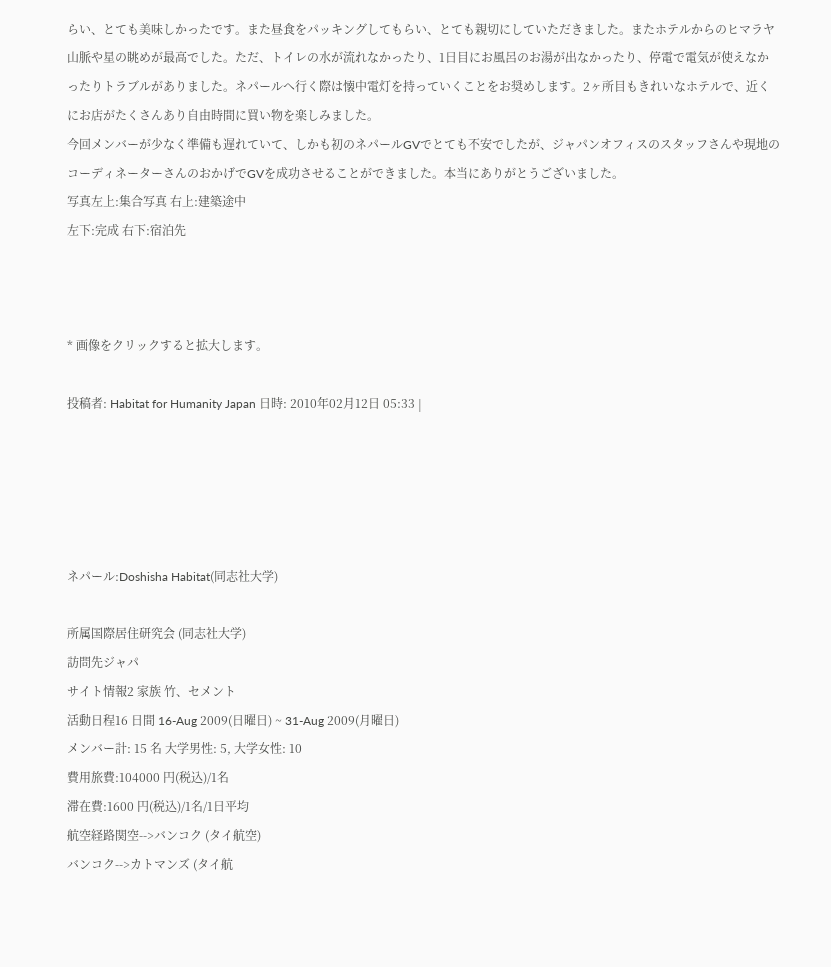らい、とても美味しかったです。また昼食をパッキングしてもらい、とても親切にしていただきました。またホテルからのヒマラヤ山脈や星の眺めが最高でした。ただ、トイレの水が流れなかったり、1日目にお風呂のお湯が出なかったり、停電で電気が使えなかったりトラブルがありました。ネパールへ行く際は懐中電灯を持っていくことをお奨めします。2ヶ所目もきれいなホテルで、近くにお店がたくさんあり自由時間に買い物を楽しみました。
今回メンバーが少なく準備も遅れていて、しかも初のネパールGVでとても不安でしたが、ジャパンオフィスのスタッフさんや現地のコーディネーターさんのおかげでGVを成功させることができました。本当にありがとうございました。
写真左上:集合写真 右上:建築途中
左下:完成 右下:宿泊先



* 画像をクリックすると拡大します。

投稿者: Habitat for Humanity Japan 日時: 2010年02月12日 05:33 |





ネパール:Doshisha Habitat(同志社大学)

所属国際居住研究会 (同志社大学)
訪問先ジャパ
サイト情報2 家族 竹、セメント
活動日程16 日間 16-Aug 2009(日曜日) ~ 31-Aug 2009(月曜日)
メンバー計: 15 名 大学男性: 5, 大学女性: 10
費用旅費:104000 円(税込)/1名
滞在費:1600 円(税込)/1名/1日平均
航空経路関空-->バンコク (タイ航空)
バンコク-->カトマンズ (タイ航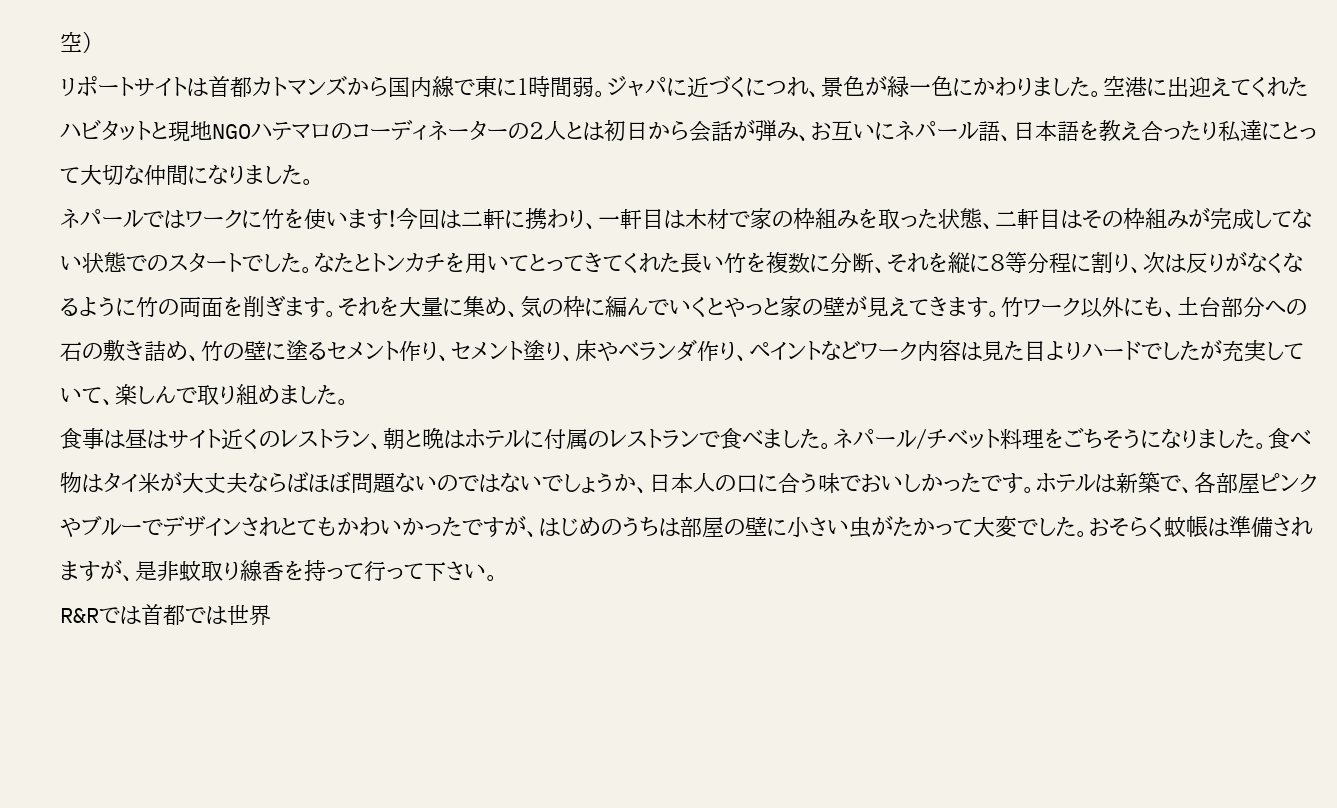空)
リポートサイトは首都カトマンズから国内線で東に1時間弱。ジャパに近づくにつれ、景色が緑一色にかわりました。空港に出迎えてくれたハビタットと現地NGOハテマロのコーディネーターの2人とは初日から会話が弾み、お互いにネパール語、日本語を教え合ったり私達にとって大切な仲間になりました。
ネパールではワークに竹を使います!今回は二軒に携わり、一軒目は木材で家の枠組みを取った状態、二軒目はその枠組みが完成してない状態でのスタートでした。なたとトンカチを用いてとってきてくれた長い竹を複数に分断、それを縦に8等分程に割り、次は反りがなくなるように竹の両面を削ぎます。それを大量に集め、気の枠に編んでいくとやっと家の壁が見えてきます。竹ワーク以外にも、土台部分への石の敷き詰め、竹の壁に塗るセメント作り、セメント塗り、床やベランダ作り、ペイントなどワーク内容は見た目よりハードでしたが充実していて、楽しんで取り組めました。
食事は昼はサイト近くのレストラン、朝と晩はホテルに付属のレストランで食べました。ネパール/チベット料理をごちそうになりました。食べ物はタイ米が大丈夫ならばほぼ問題ないのではないでしょうか、日本人の口に合う味でおいしかったです。ホテルは新築で、各部屋ピンクやブルーでデザインされとてもかわいかったですが、はじめのうちは部屋の壁に小さい虫がたかって大変でした。おそらく蚊帳は準備されますが、是非蚊取り線香を持って行って下さい。
R&Rでは首都では世界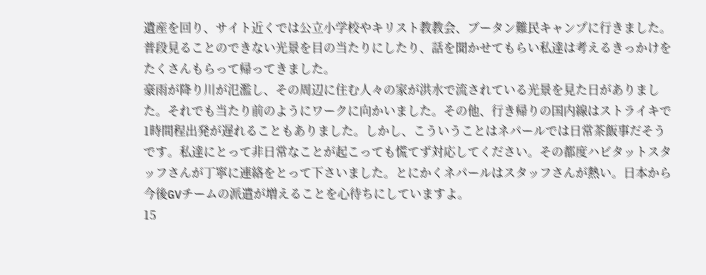遺産を回り、サイト近くでは公立小学校やキリスト教教会、ブータン難民キャンプに行きました。普段見ることのできない光景を目の当たりにしたり、話を聞かせてもらい私達は考えるきっかけをたくさんもらって帰ってきました。
豪雨が降り川が氾濫し、その周辺に住む人々の家が洪水で流されている光景を見た日がありました。それでも当たり前のようにワークに向かいました。その他、行き帰りの国内線はストライキで1時間程出発が遅れることもありました。しかし、こういうことはネパールでは日常茶飯事だそうです。私達にとって非日常なことが起こっても慌てず対応してください。その都度ハビタットスタッフさんが丁寧に連絡をとって下さいました。とにかくネパールはスタッフさんが熱い。日本から今後GVチームの派遣が増えることを心待ちにしていますよ。
15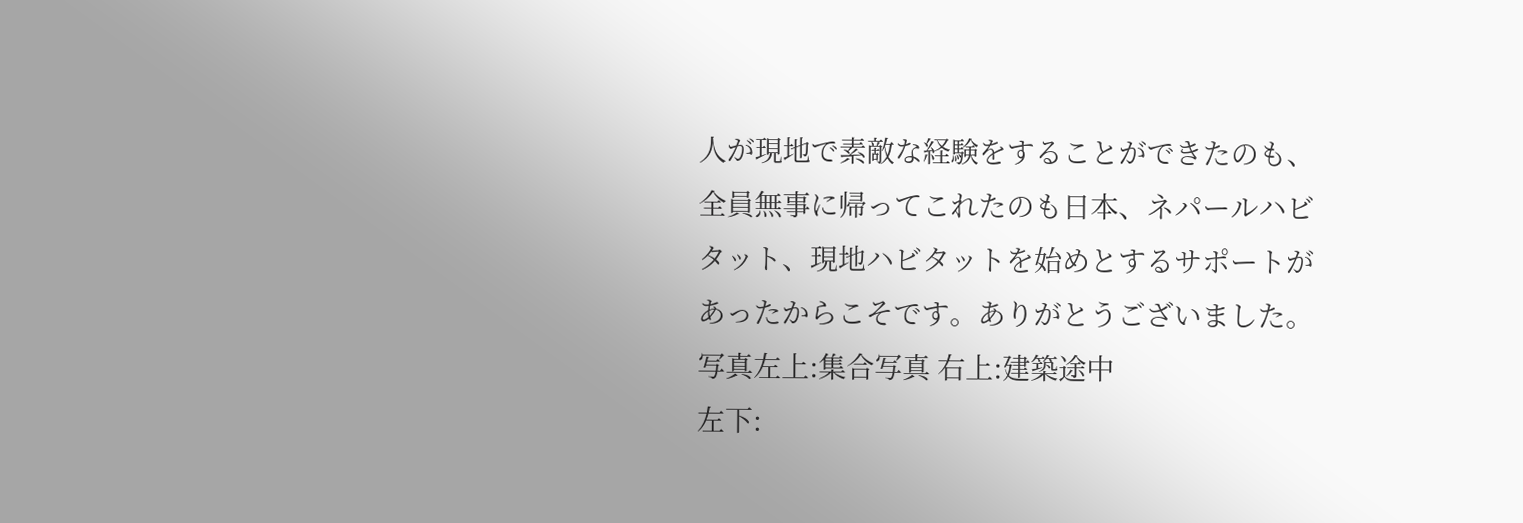人が現地で素敵な経験をすることができたのも、全員無事に帰ってこれたのも日本、ネパールハビタット、現地ハビタットを始めとするサポートがあったからこそです。ありがとうございました。
写真左上:集合写真 右上:建築途中
左下: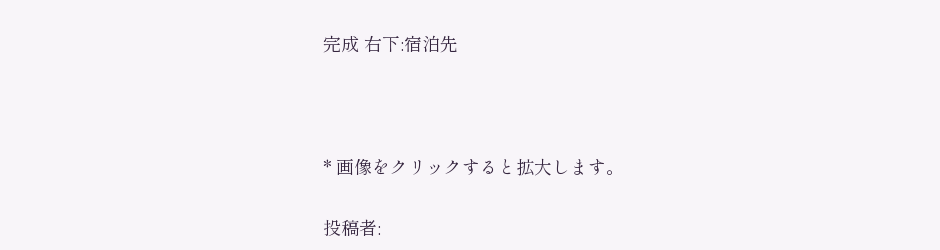完成 右下:宿泊先



* 画像をクリックすると拡大します。

投稿者: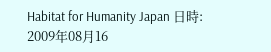Habitat for Humanity Japan 日時: 2009年08月16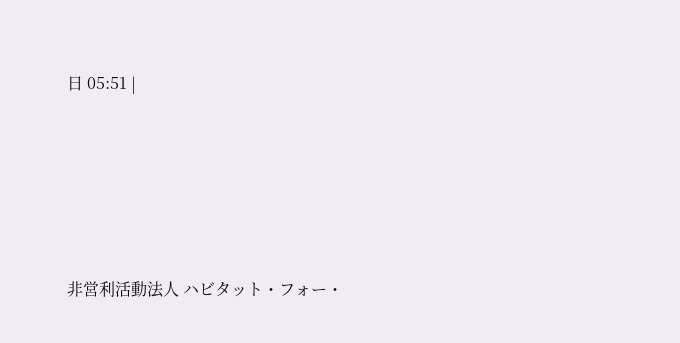日 05:51 |







非営利活動法人 ハビタット・フォー・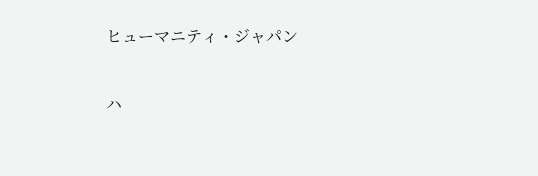ヒューマニティ・ジャパン


ハ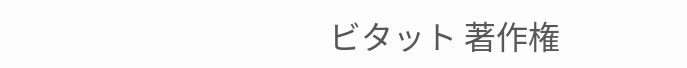ビタット 著作権